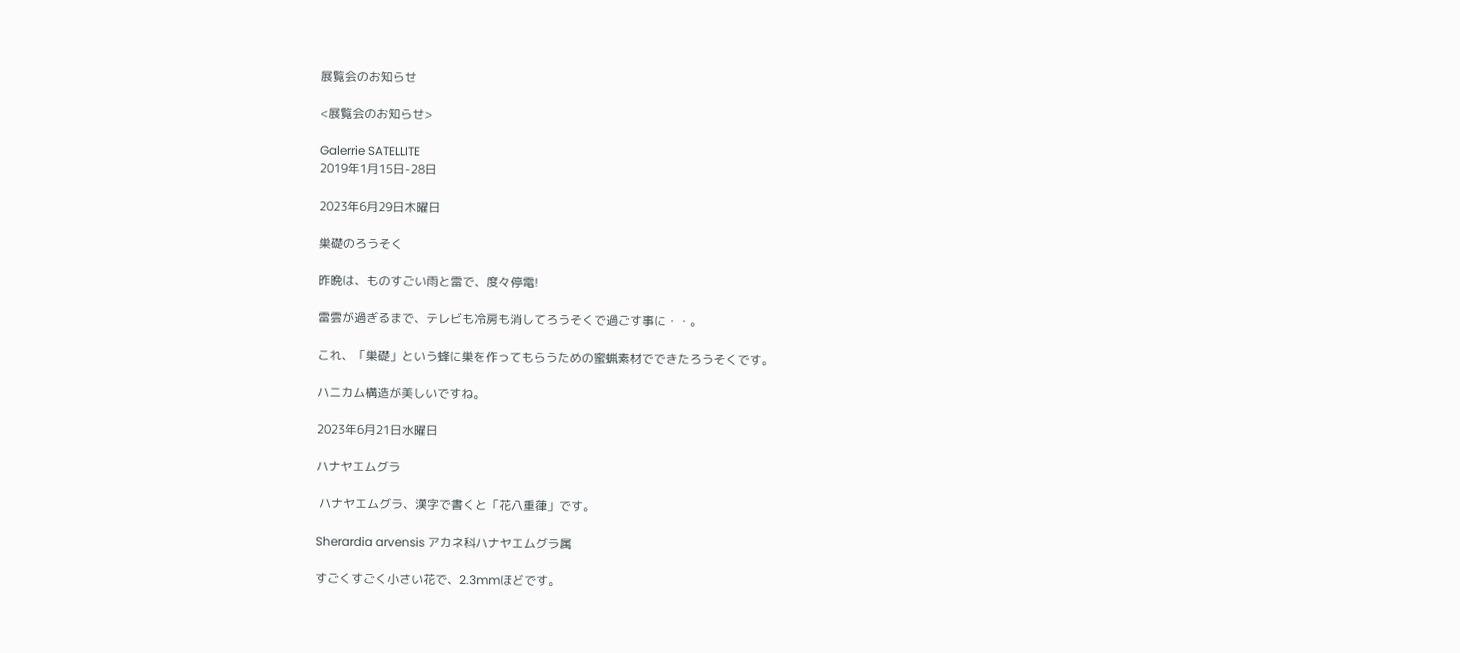展覧会のお知らせ

<展覧会のお知らせ>

Galerrie SATELLITE
2019年1月15日-28日

2023年6月29日木曜日

巣礎のろうそく

昨晩は、ものすごい雨と雷で、度々停電!

雷雲が過ぎるまで、テレビも冷房も消してろうそくで過ごす事に・・。

これ、「巣礎」という蜂に巣を作ってもらうための蜜蝋素材でできたろうそくです。

ハニカム構造が美しいですね。

2023年6月21日水曜日

ハナヤエムグラ

 ハナヤエムグラ、漢字で書くと「花八重葎」です。

Sherardia arvensis アカネ科ハナヤエムグラ属

すごくすごく小さい花で、2.3mmほどです。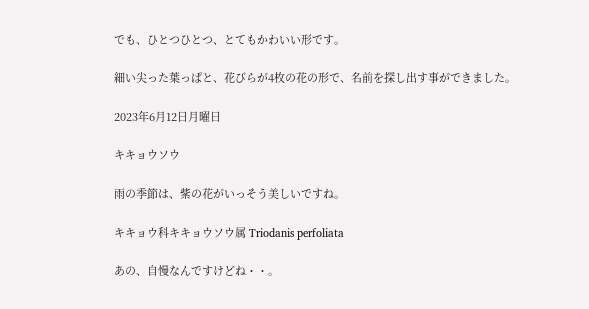でも、ひとつひとつ、とてもかわいい形です。

細い尖った葉っぱと、花びらが4枚の花の形で、名前を探し出す事ができました。

2023年6月12日月曜日

キキョウソウ

雨の季節は、紫の花がいっそう美しいですね。

キキョウ科キキョウソウ属 Triodanis perfoliata

あの、自慢なんですけどね・・。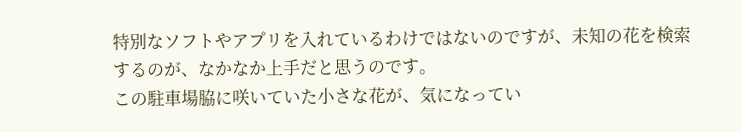特別なソフトやアプリを入れているわけではないのですが、未知の花を検索するのが、なかなか上手だと思うのです。
この駐車場脇に咲いていた小さな花が、気になってい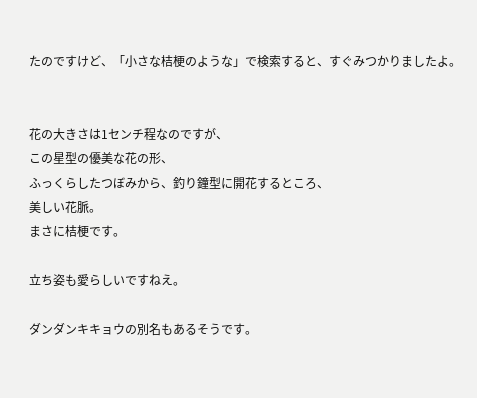たのですけど、「小さな桔梗のような」で検索すると、すぐみつかりましたよ。


花の大きさは1センチ程なのですが、
この星型の優美な花の形、
ふっくらしたつぼみから、釣り鐘型に開花するところ、
美しい花脈。
まさに桔梗です。

立ち姿も愛らしいですねえ。

ダンダンキキョウの別名もあるそうです。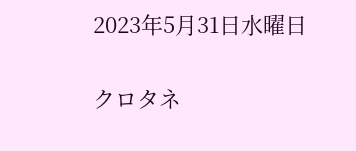2023年5月31日水曜日

クロタネ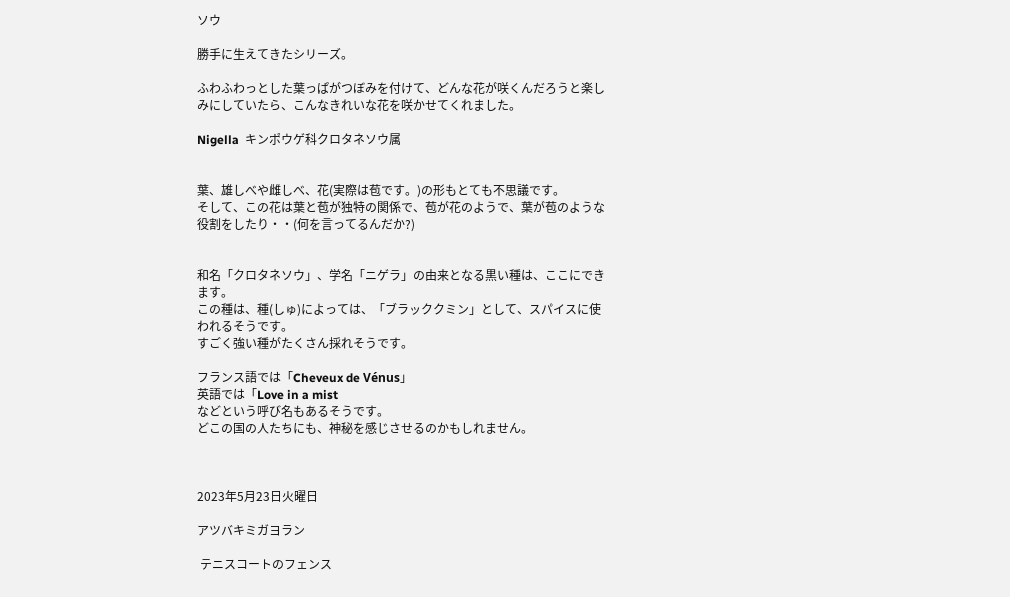ソウ

勝手に生えてきたシリーズ。

ふわふわっとした葉っぱがつぼみを付けて、どんな花が咲くんだろうと楽しみにしていたら、こんなきれいな花を咲かせてくれました。

Nigella  キンポウゲ科クロタネソウ属


葉、雄しべや雌しべ、花(実際は苞です。)の形もとても不思議です。
そして、この花は葉と苞が独特の関係で、苞が花のようで、葉が苞のような役割をしたり・・(何を言ってるんだか?)


和名「クロタネソウ」、学名「ニゲラ」の由来となる黒い種は、ここにできます。
この種は、種(しゅ)によっては、「ブラッククミン」として、スパイスに使われるそうです。
すごく強い種がたくさん採れそうです。

フランス語では「Cheveux de Vénus」
英語では「Love in a mist
などという呼び名もあるそうです。
どこの国の人たちにも、神秘を感じさせるのかもしれません。



2023年5月23日火曜日

アツバキミガヨラン

 テニスコートのフェンス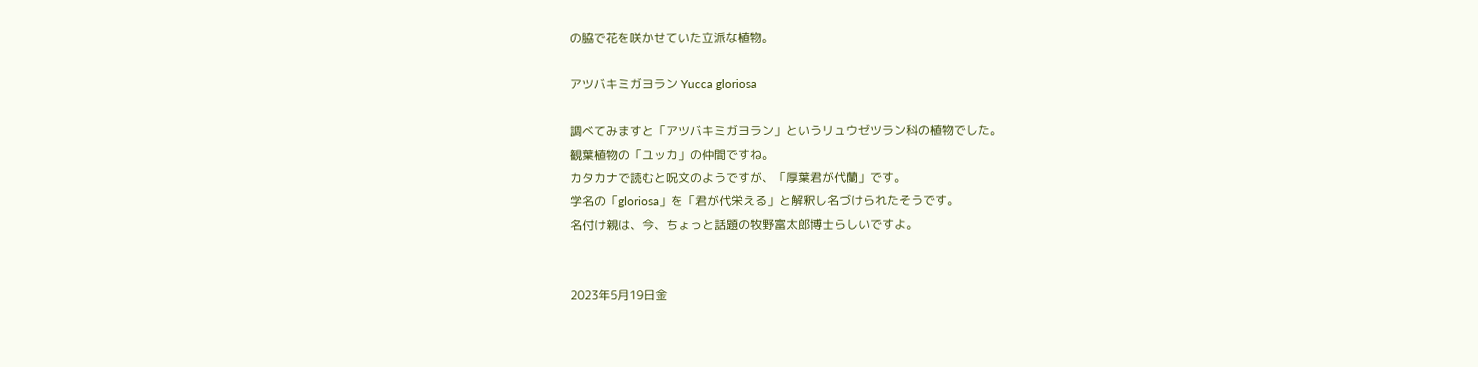の脇で花を咲かせていた立派な植物。

アツバキミガヨラン Yucca gloriosa

調べてみますと「アツバキミガヨラン」というリュウゼツラン科の植物でした。
観葉植物の「ユッカ」の仲間ですね。
カタカナで読むと呪文のようですが、「厚葉君が代蘭」です。
学名の「gloriosa」を「君が代栄える」と解釈し名づけられたそうです。
名付け親は、今、ちょっと話題の牧野富太郎博士らしいですよ。


2023年5月19日金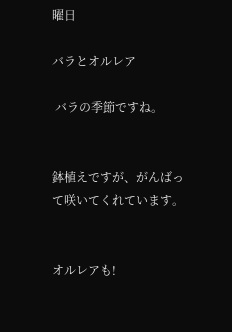曜日

バラとオルレア

 バラの季節ですね。


鉢植えですが、がんばって咲いてくれています。


オルレアも!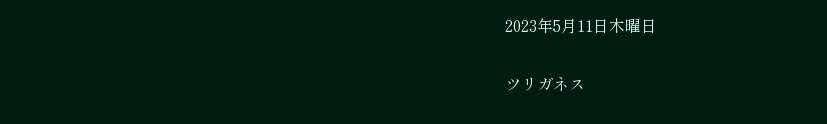2023年5月11日木曜日

ツリガネス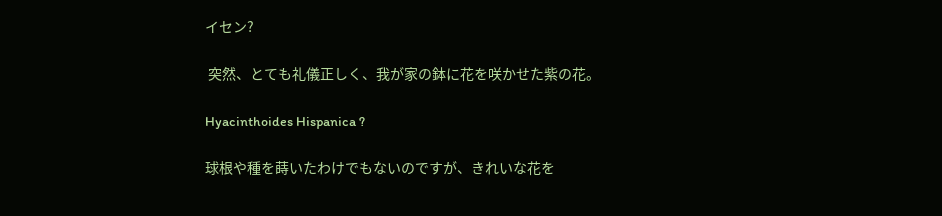イセン?

 突然、とても礼儀正しく、我が家の鉢に花を咲かせた紫の花。

Hyacinthoides Hispanica ?

球根や種を蒔いたわけでもないのですが、きれいな花を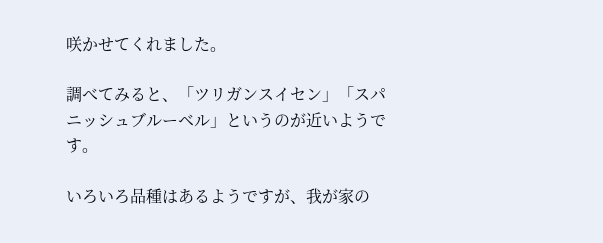咲かせてくれました。

調べてみると、「ツリガンスイセン」「スパニッシュブルーベル」というのが近いようです。

いろいろ品種はあるようですが、我が家の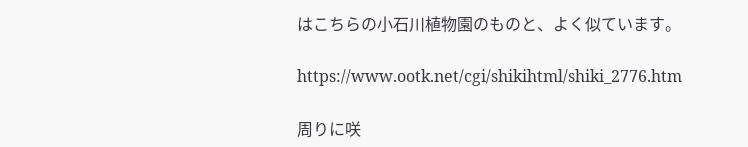はこちらの小石川植物園のものと、よく似ています。

https://www.ootk.net/cgi/shikihtml/shiki_2776.htm

周りに咲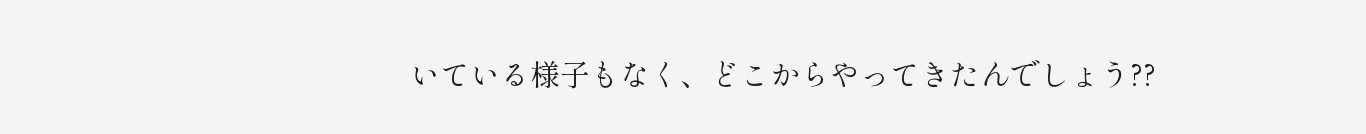いている様子もなく、どこからやってきたんでしょう??